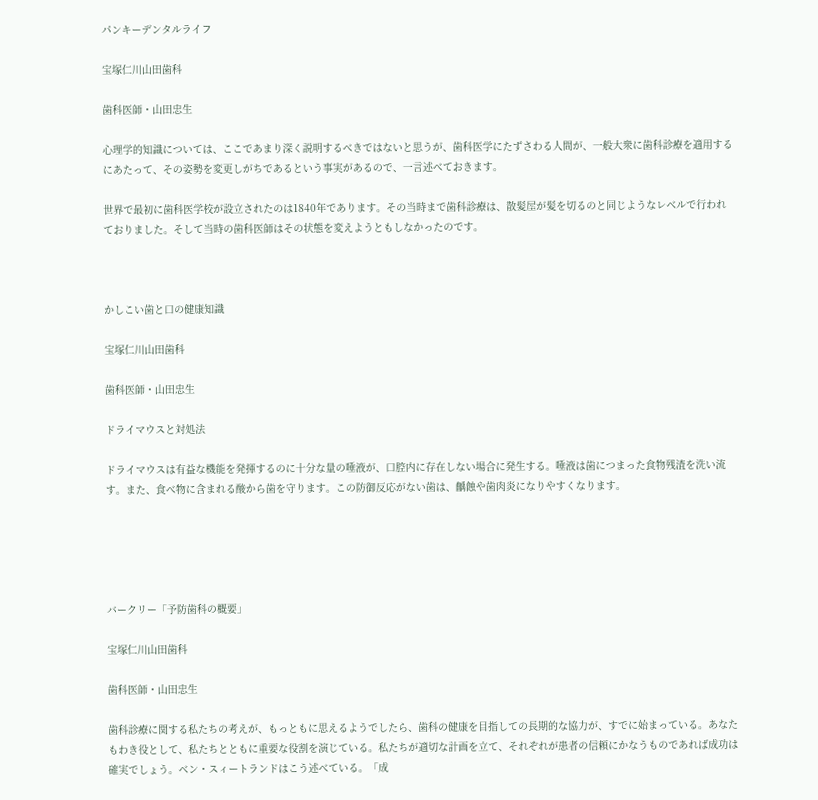パンキーデンタルライフ

宝塚仁川山田歯科

歯科医師・山田忠生

心理学的知識については、ここであまり深く説明するべきではないと思うが、歯科医学にたずさわる人間が、一般大衆に歯科診療を適用するにあたって、その姿勢を変更しがちであるという事実があるので、一言述べておきます。

世界で最初に歯科医学校が設立されたのは1840年であります。その当時まで歯科診療は、散髪屋が髪を切るのと同じようなレベルで行われておりました。そして当時の歯科医師はその状態を変えようともしなかったのです。



かしこい歯と口の健康知識

宝塚仁川山田歯科

歯科医師・山田忠生

ドライマウスと対処法

ドライマウスは有益な機能を発揮するのに十分な量の唾液が、口腔内に存在しない場合に発生する。唾液は歯につまった食物残渣を洗い流す。また、食べ物に含まれる酸から歯を守ります。この防御反応がない歯は、齲蝕や歯肉炎になりやすくなります。





バークリー「予防歯科の概要」

宝塚仁川山田歯科

歯科医師・山田忠生

歯科診療に関する私たちの考えが、もっともに思えるようでしたら、歯科の健康を目指しての長期的な協力が、すでに始まっている。あなたもわき役として、私たちとともに重要な役割を演じている。私たちが適切な計画を立て、それぞれが患者の信頼にかなうものであれば成功は確実でしょう。ベン・スィートランドはこう述べている。「成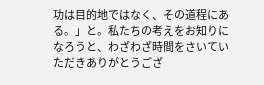功は目的地ではなく、その道程にある。」と。私たちの考えをお知りになろうと、わざわざ時間をさいていただきありがとうござ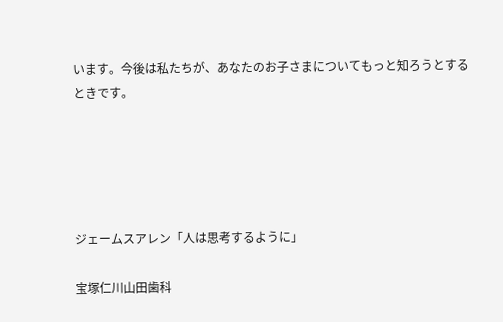います。今後は私たちが、あなたのお子さまについてもっと知ろうとするときです。





ジェームスアレン「人は思考するように」

宝塚仁川山田歯科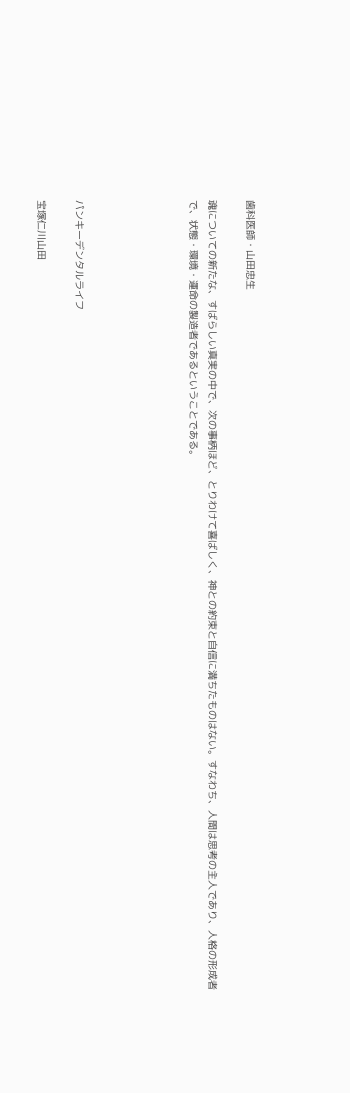歯科医師・山田忠生

魂についての新たな、すばらしい真実の中で、次の事柄ほど、とりわけて喜ばしく、神との約束と自信に満ちたものはない。すなわち、人間は思考の主人であり、人格の形成者で、状態・環境・運命の製造者であるということである。





パンキーデンタルライフ

宝塚仁川山田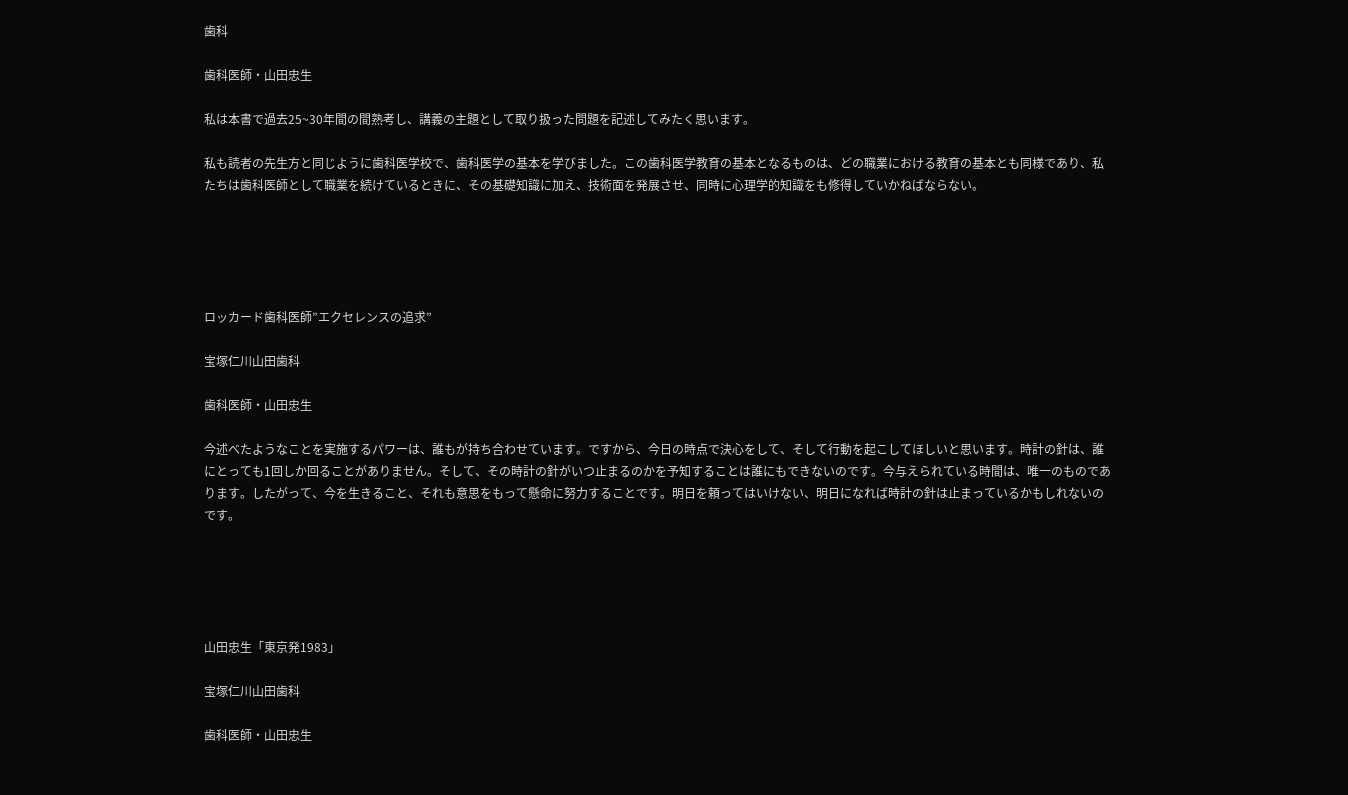歯科

歯科医師・山田忠生

私は本書で過去25~30年間の間熟考し、講義の主題として取り扱った問題を記述してみたく思います。

私も読者の先生方と同じように歯科医学校で、歯科医学の基本を学びました。この歯科医学教育の基本となるものは、どの職業における教育の基本とも同様であり、私たちは歯科医師として職業を続けているときに、その基礎知識に加え、技術面を発展させ、同時に心理学的知識をも修得していかねばならない。





ロッカード歯科医師”エクセレンスの追求”

宝塚仁川山田歯科

歯科医師・山田忠生

今述べたようなことを実施するパワーは、誰もが持ち合わせています。ですから、今日の時点で決心をして、そして行動を起こしてほしいと思います。時計の針は、誰にとっても1回しか回ることがありません。そして、その時計の針がいつ止まるのかを予知することは誰にもできないのです。今与えられている時間は、唯一のものであります。したがって、今を生きること、それも意思をもって懸命に努力することです。明日を頼ってはいけない、明日になれば時計の針は止まっているかもしれないのです。





山田忠生「東京発1983」

宝塚仁川山田歯科

歯科医師・山田忠生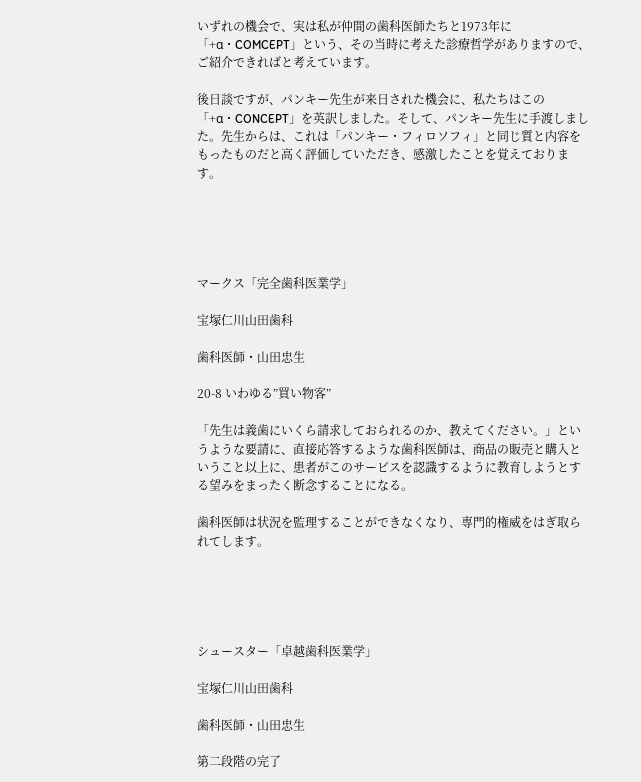いずれの機会で、実は私が仲間の歯科医師たちと1973年に「+α・COMCEPT」という、その当時に考えた診療哲学がありますので、ご紹介できればと考えています。

後日談ですが、パンキー先生が来日された機会に、私たちはこの「+α・CONCEPT」を英訳しました。そして、パンキー先生に手渡しました。先生からは、これは「パンキー・フィロソフィ」と同じ質と内容をもったものだと高く評価していただき、感激したことを覚えております。





マークス「完全歯科医業学」

宝塚仁川山田歯科

歯科医師・山田忠生

20-8 いわゆる”買い物客”

「先生は義歯にいくら請求しておられるのか、教えてください。」というような要請に、直接応答するような歯科医師は、商品の販売と購入ということ以上に、患者がこのサービスを認識するように教育しようとする望みをまったく断念することになる。

歯科医師は状況を監理することができなくなり、専門的権威をはぎ取られてします。





シュースター「卓越歯科医業学」

宝塚仁川山田歯科

歯科医師・山田忠生

第二段階の完了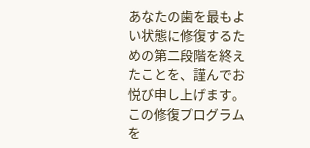あなたの歯を最もよい状態に修復するための第二段階を終えたことを、謹んでお悦び申し上げます。この修復プログラムを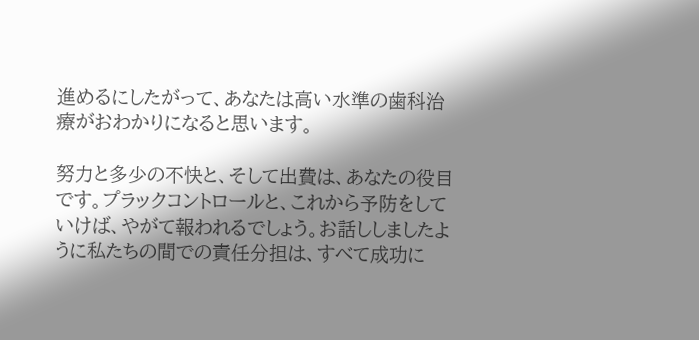進めるにしたがって、あなたは高い水準の歯科治療がおわかりになると思います。

努力と多少の不快と、そして出費は、あなたの役目です。プラックコントロールと、これから予防をしていけば、やがて報われるでしょう。お話ししましたように私たちの間での責任分担は、すべて成功に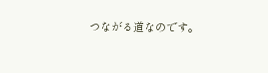つながる道なのです。